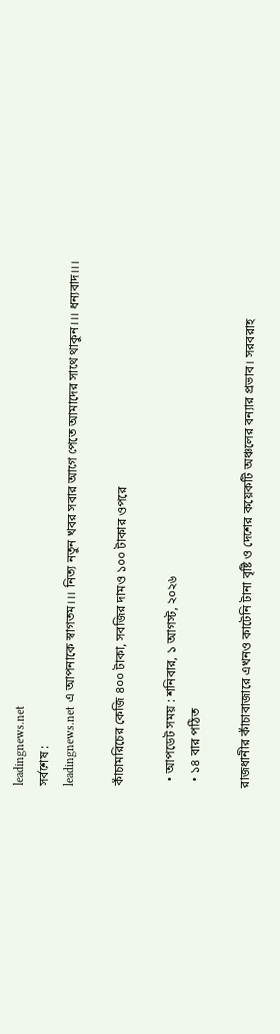leadingnews.net
সর্বশেষ :
leadingnews.net এ আপনাকে স্বাগতম।।। নিত্য নতুন খবর সবার আগে পেতে আমাদের সাথে থাকুন।।। ধন্যবাদ।।।

কাঁচামরিচের কেজি ৪০০ টাকা, সবজির দামও ১০০ টাকার ওপরে

  • আপডেট সময় : শনিবার, ১ আগস্ট, ২০২৬
  • ১৪ বার পঠিত

রাজধানীর কাঁচাবাজারে এখনও কাটেনি টানা বৃষ্টি ও দেশের কয়েকটি অঞ্চলের বন্যার প্রভাব। সরবরাহ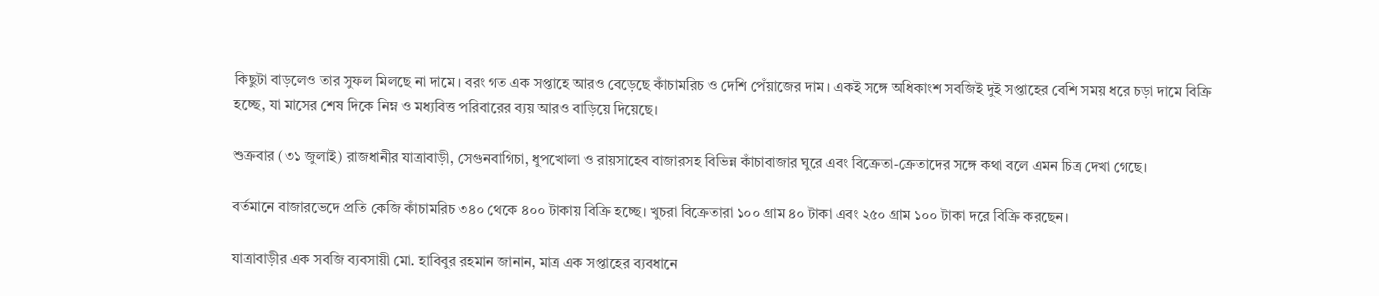কিছুটা বাড়লেও তার সুফল মিলছে না দামে। বরং গত এক সপ্তাহে আরও বেড়েছে কাঁচামরিচ ও দেশি পেঁয়াজের দাম। একই সঙ্গে অধিকাংশ সবজিই দুই সপ্তাহের বেশি সময় ধরে চড়া দামে বিক্রি হচ্ছে, যা মাসের শেষ দিকে নিম্ন ও মধ্যবিত্ত পরিবারের ব্যয় আরও বাড়িয়ে দিয়েছে।

শুক্রবার (৩১ জুলাই) রাজধানীর যাত্রাবাড়ী, সেগুনবাগিচা, ধুপখোলা ও রায়সাহেব বাজারসহ বিভিন্ন কাঁচাবাজার ঘুরে এবং বিক্রেতা-ক্রেতাদের সঙ্গে কথা বলে এমন চিত্র দেখা গেছে।

বর্তমানে বাজারভেদে প্রতি কেজি কাঁচামরিচ ৩৪০ থেকে ৪০০ টাকায় বিক্রি হচ্ছে। খুচরা বিক্রেতারা ১০০ গ্রাম ৪০ টাকা এবং ২৫০ গ্রাম ১০০ টাকা দরে বিক্রি করছেন।

যাত্রাবাড়ীর এক সবজি ব্যবসায়ী মো. হাবিবুর রহমান জানান, মাত্র এক সপ্তাহের ব্যবধানে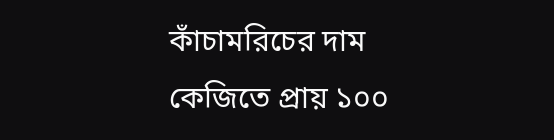কাঁচামরিচের দাম কেজিতে প্রায় ১০০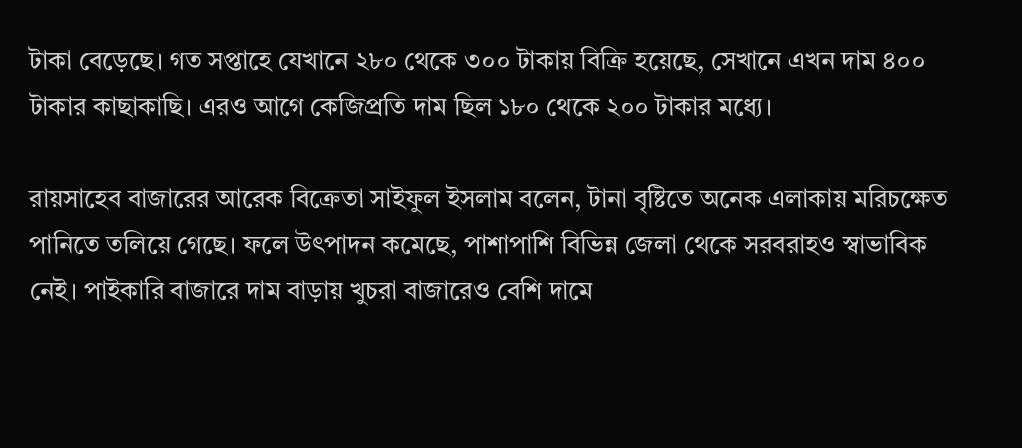টাকা বেড়েছে। গত সপ্তাহে যেখানে ২৮০ থেকে ৩০০ টাকায় বিক্রি হয়েছে, সেখানে এখন দাম ৪০০ টাকার কাছাকাছি। এরও আগে কেজিপ্রতি দাম ছিল ১৮০ থেকে ২০০ টাকার মধ্যে।

রায়সাহেব বাজারের আরেক বিক্রেতা সাইফুল ইসলাম বলেন, টানা বৃষ্টিতে অনেক এলাকায় মরিচক্ষেত পানিতে তলিয়ে গেছে। ফলে উৎপাদন কমেছে, পাশাপাশি বিভিন্ন জেলা থেকে সরবরাহও স্বাভাবিক নেই। পাইকারি বাজারে দাম বাড়ায় খুচরা বাজারেও বেশি দামে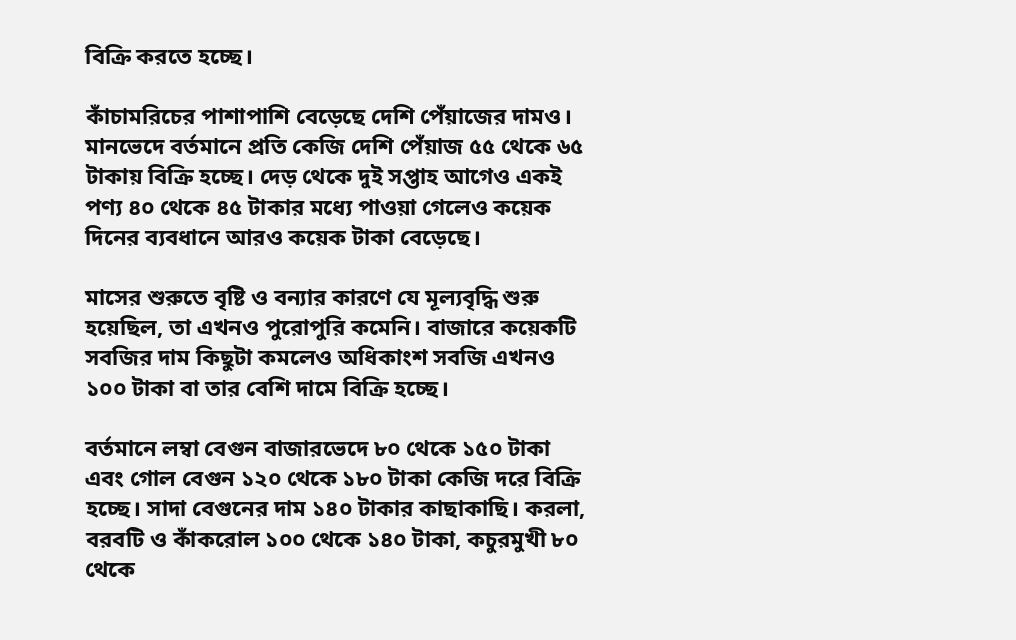বিক্রি করতে হচ্ছে।

কাঁচামরিচের পাশাপাশি বেড়েছে দেশি পেঁয়াজের দামও। মানভেদে বর্তমানে প্রতি কেজি দেশি পেঁয়াজ ৫৫ থেকে ৬৫ টাকায় বিক্রি হচ্ছে। দেড় থেকে দুই সপ্তাহ আগেও একই পণ্য ৪০ থেকে ৪৫ টাকার মধ্যে পাওয়া গেলেও কয়েক দিনের ব্যবধানে আরও কয়েক টাকা বেড়েছে।

মাসের শুরুতে বৃষ্টি ও বন্যার কারণে যে মূল্যবৃদ্ধি শুরু হয়েছিল, তা এখনও পুরোপুরি কমেনি। বাজারে কয়েকটি সবজির দাম কিছুটা কমলেও অধিকাংশ সবজি এখনও ১০০ টাকা বা তার বেশি দামে বিক্রি হচ্ছে।

বর্তমানে লম্বা বেগুন বাজারভেদে ৮০ থেকে ১৫০ টাকা এবং গোল বেগুন ১২০ থেকে ১৮০ টাকা কেজি দরে বিক্রি হচ্ছে। সাদা বেগুনের দাম ১৪০ টাকার কাছাকাছি। করলা, বরবটি ও কাঁকরোল ১০০ থেকে ১৪০ টাকা, কচুরমুখী ৮০ থেকে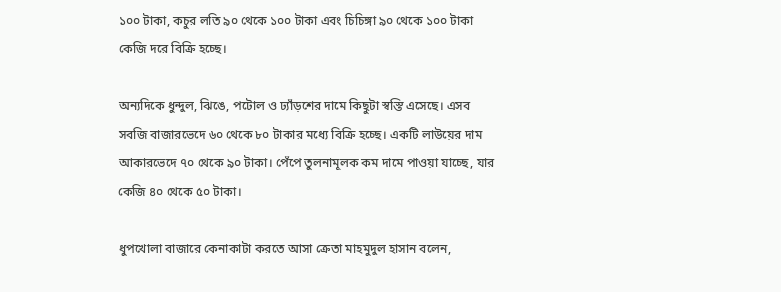১০০ টাকা, কচুর লতি ৯০ থেকে ১০০ টাকা এবং চিচিঙ্গা ৯০ থেকে ১০০ টাকা কেজি দরে বিক্রি হচ্ছে।

অন্যদিকে ধুন্দুল, ঝিঙে, পটোল ও ঢ্যাঁড়শের দামে কিছুটা স্বস্তি এসেছে। এসব সবজি বাজারভেদে ৬০ থেকে ৮০ টাকার মধ্যে বিক্রি হচ্ছে। একটি লাউয়ের দাম আকারভেদে ৭০ থেকে ৯০ টাকা। পেঁপে তুলনামূলক কম দামে পাওয়া যাচ্ছে, যার কেজি ৪০ থেকে ৫০ টাকা।

ধুপখোলা বাজারে কেনাকাটা করতে আসা ক্রেতা মাহমুদুল হাসান বলেন,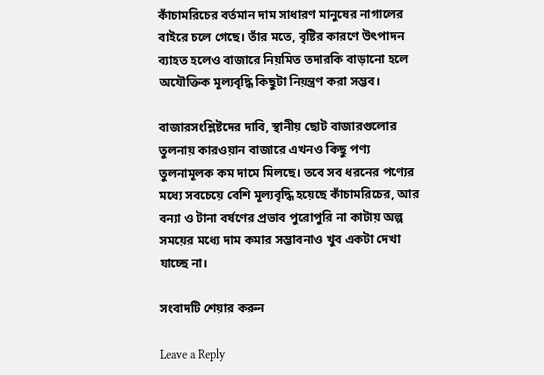কাঁচামরিচের বর্তমান দাম সাধারণ মানুষের নাগালের বাইরে চলে গেছে। তাঁর মতে, বৃষ্টির কারণে উৎপাদন ব্যাহত হলেও বাজারে নিয়মিত তদারকি বাড়ানো হলে অযৌক্তিক মূল্যবৃদ্ধি কিছুটা নিয়ন্ত্রণ করা সম্ভব।

বাজারসংশ্লিষ্টদের দাবি, স্থানীয় ছোট বাজারগুলোর তুলনায় কারওয়ান বাজারে এখনও কিছু পণ্য তুলনামূলক কম দামে মিলছে। তবে সব ধরনের পণ্যের মধ্যে সবচেয়ে বেশি মূল্যবৃদ্ধি হয়েছে কাঁচামরিচের, আর বন্যা ও টানা বর্ষণের প্রভাব পুরোপুরি না কাটায় অল্প সময়ের মধ্যে দাম কমার সম্ভাবনাও খুব একটা দেখা যাচ্ছে না।

সংবাদটি শেয়ার করুন

Leave a Reply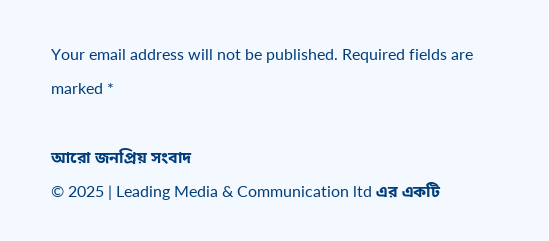Your email address will not be published. Required fields are marked *

আরো জনপ্রিয় সংবাদ
© 2025 | Leading Media & Communication ltd এর এক‌টি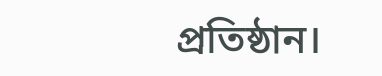প্রতিষ্ঠান।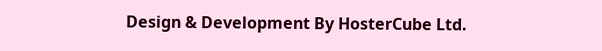Design & Development By HosterCube Ltd.